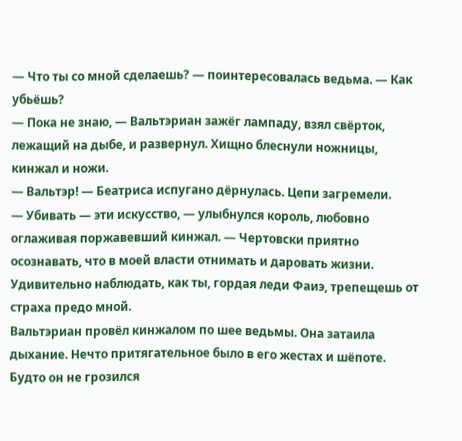— Что ты со мной сделаешь? — поинтересовалась ведьма. — Как убьёшь?
— Пока не знаю, — Вальтэриан зажёг лампаду, взял свёрток, лежащий на дыбе, и развернул. Хищно блеснули ножницы, кинжал и ножи.
— Вальтэр! — Беатриса испугано дёрнулась. Цепи загремели.
— Убивать — эти искусство, — улыбнулся король, любовно оглаживая поржавевший кинжал. — Чертовски приятно осознавать, что в моей власти отнимать и даровать жизни. Удивительно наблюдать, как ты, гордая леди Фаиэ, трепещешь от страха предо мной.
Вальтэриан провёл кинжалом по шее ведьмы. Она затаила дыхание. Нечто притягательное было в его жестах и шёпоте. Будто он не грозился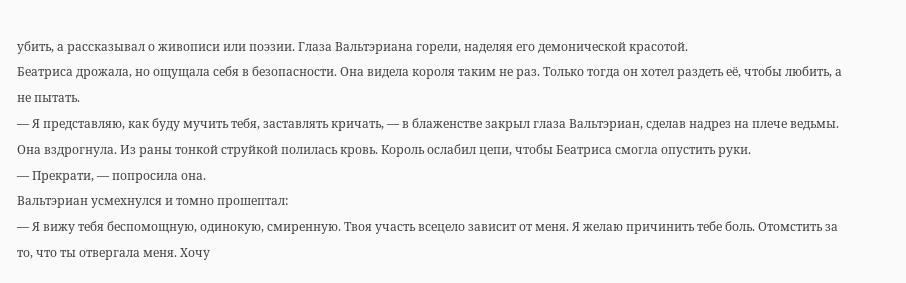убить, а рассказывал о живописи или поэзии. Глаза Вальтэриана горели, наделяя его демонической красотой.
Беатриса дрожала, но ощущала себя в безопасности. Она видела короля таким не раз. Только тогда он хотел раздеть её, чтобы любить, а не пытать.
— Я представляю, как буду мучить тебя, заставлять кричать, — в блаженстве закрыл глаза Вальтэриан, сделав надрез на плече ведьмы.
Она вздрогнула. Из раны тонкой струйкой полилась кровь. Король ослабил цепи, чтобы Беатриса смогла опустить руки.
— Прекрати, — попросила она.
Вальтэриан усмехнулся и томно прошептал:
— Я вижу тебя беспомощную, одинокую, смиренную. Твоя участь всецело зависит от меня. Я желаю причинить тебе боль. Отомстить за то, что ты отвергала меня. Хочу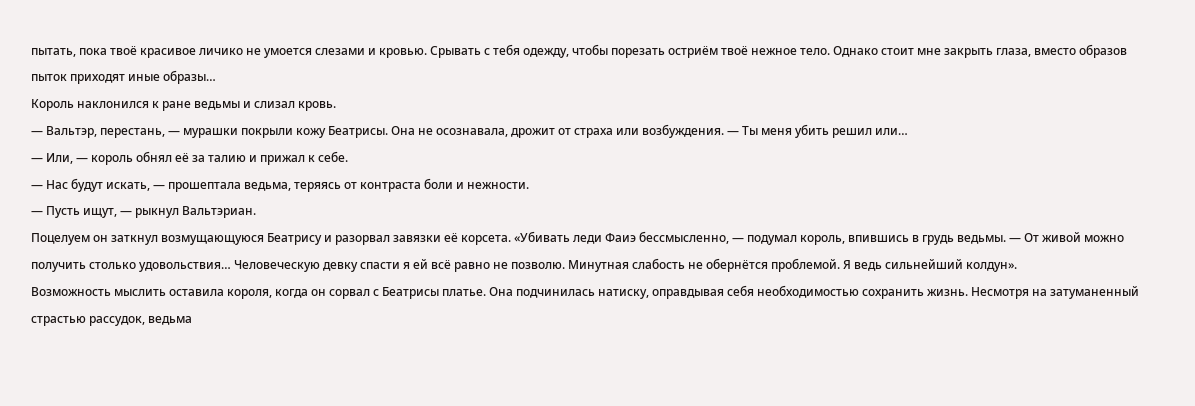пытать, пока твоё красивое личико не умоется слезами и кровью. Срывать с тебя одежду, чтобы порезать остриём твоё нежное тело. Однако стоит мне закрыть глаза, вместо образов пыток приходят иные образы…
Король наклонился к ране ведьмы и слизал кровь.
— Вальтэр, перестань, — мурашки покрыли кожу Беатрисы. Она не осознавала, дрожит от страха или возбуждения. — Ты меня убить решил или…
— Или, — король обнял её за талию и прижал к себе.
— Нас будут искать, — прошептала ведьма, теряясь от контраста боли и нежности.
— Пусть ищут, — рыкнул Вальтэриан.
Поцелуем он заткнул возмущающуюся Беатрису и разорвал завязки её корсета. «Убивать леди Фаиэ бессмысленно, — подумал король, впившись в грудь ведьмы. — От живой можно получить столько удовольствия… Человеческую девку спасти я ей всё равно не позволю. Минутная слабость не обернётся проблемой. Я ведь сильнейший колдун».
Возможность мыслить оставила короля, когда он сорвал с Беатрисы платье. Она подчинилась натиску, оправдывая себя необходимостью сохранить жизнь. Несмотря на затуманенный страстью рассудок, ведьма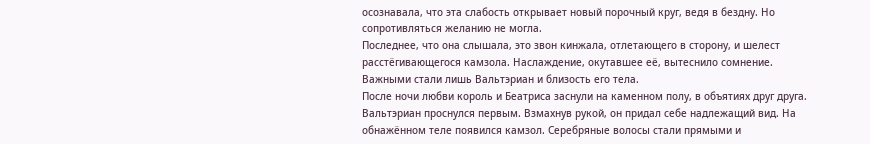осознавала, что эта слабость открывает новый порочный круг, ведя в бездну. Но сопротивляться желанию не могла.
Последнее, что она слышала, это звон кинжала, отлетающего в сторону, и шелест расстёгивающегося камзола. Наслаждение, окутавшее её, вытеснило сомнение. Важными стали лишь Вальтэриан и близость его тела.
После ночи любви король и Беатриса заснули на каменном полу, в объятиях друг друга.
Вальтэриан проснулся первым. Взмахнув рукой, он придал себе надлежащий вид. На обнажённом теле появился камзол. Серебряные волосы стали прямыми и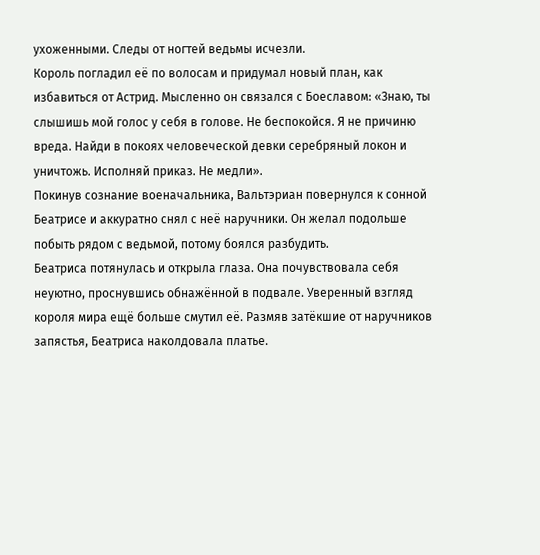ухоженными. Следы от ногтей ведьмы исчезли.
Король погладил её по волосам и придумал новый план, как избавиться от Астрид. Мысленно он связался с Боеславом: «Знаю, ты слышишь мой голос у себя в голове. Не беспокойся. Я не причиню вреда. Найди в покоях человеческой девки серебряный локон и уничтожь. Исполняй приказ. Не медли».
Покинув сознание военачальника, Вальтэриан повернулся к сонной Беатрисе и аккуратно снял с неё наручники. Он желал подольше побыть рядом с ведьмой, потому боялся разбудить.
Беатриса потянулась и открыла глаза. Она почувствовала себя неуютно, проснувшись обнажённой в подвале. Уверенный взгляд короля мира ещё больше смутил её. Размяв затёкшие от наручников запястья, Беатриса наколдовала платье.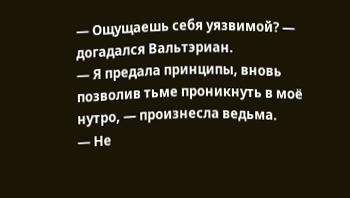— Ощущаешь себя уязвимой? — догадался Вальтэриан.
— Я предала принципы, вновь позволив тьме проникнуть в моё нутро, — произнесла ведьма.
— Не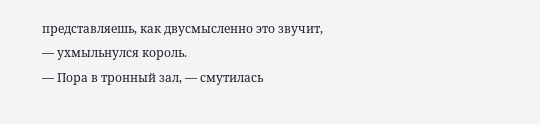представляешь, как двусмысленно это звучит, — ухмыльнулся король.
— Пора в тронный зал, — смутилась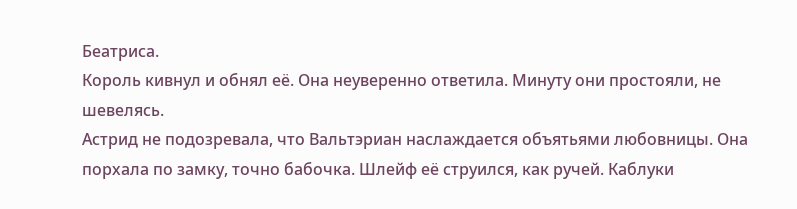Беатриса.
Король кивнул и обнял её. Она неуверенно ответила. Минуту они простояли, не шевелясь.
Астрид не подозревала, что Вальтэриан наслаждается объятьями любовницы. Она порхала по замку, точно бабочка. Шлейф её струился, как ручей. Каблуки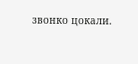звонко цокали.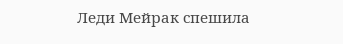Леди Мейрак спешила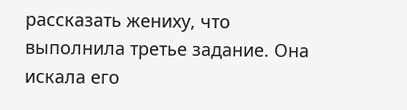рассказать жениху, что выполнила третье задание. Она искала его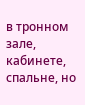в тронном зале, кабинете, спальне, но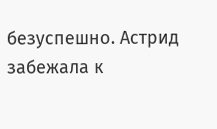безуспешно. Астрид забежала к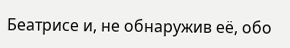Беатрисе и, не обнаружив её, обо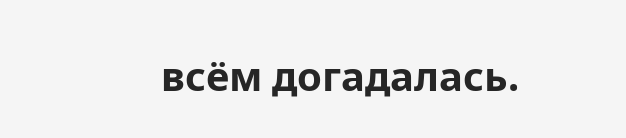всём догадалась.